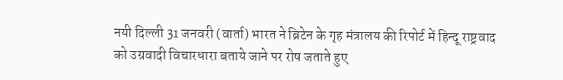नयी दिल्ली 31 जनवरी (वार्ता) भारत ने ब्रिटेन के गृह मंत्रालय की रिपोर्ट में हिन्दू राष्ट्रवाद को उग्रवादी विचारधारा बताये जाने पर रोष जताते हुए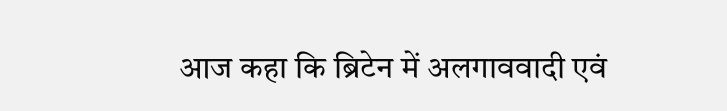आज कहा कि ब्रिटेन में अलगाववादी एवं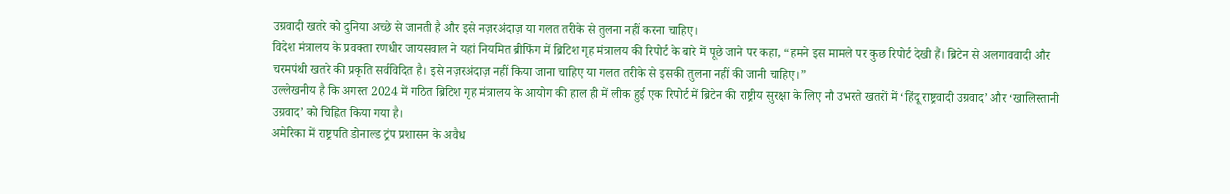उग्रवादी खतरे को दुनिया अच्छे से जानती है और इसे नज़रअंदाज़ या गलत तरीके से तुलना नहीं करना चाहिए।
विदेश मंत्रालय के प्रवक्ता रणधीर जायसवाल ने यहां नियमित ब्रीफिंग में ब्रिटिश गृह मंत्रालय की रिपोर्ट के बारे में पूछे जाने पर कहा, “हमने इस मामले पर कुछ रिपोर्ट देखी हैं। ब्रिटेन से अलगाववादी और चरमपंथी खतरे की प्रकृति सर्वविदित है। इसे नज़रअंदाज़ नहीं किया जाना चाहिए या गलत तरीके से इसकी तुलना नहीं की जानी चाहिए।”
उल्लेखनीय है कि अगस्त 2024 में गठित ब्रिटिश गृह मंत्रालय के आयोग की हाल ही में लीक हुई एक रिपोर्ट में ब्रिटेन की राष्ट्रीय सुरक्षा के लिए नौ उभरते खतरों में ‘हिंदू राष्ट्रवादी उग्रवाद’ और ‘खालिस्तानी उग्रवाद’ को चिह्नित किया गया है।
अमेरिका में राष्ट्रपति डोनाल्ड ट्रंप प्रशासन के अवैध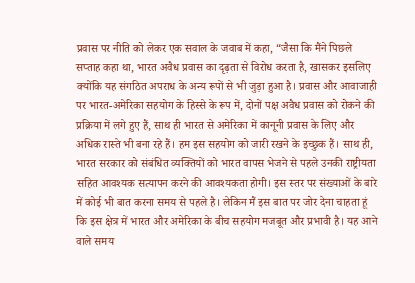प्रवास पर नीति को लेकर एक सवाल के जवाब में कहा, “जैसा कि मैंने पिछले सप्ताह कहा था, भारत अवैध प्रवास का दृढ़ता से विरोध करता है, खासकर इसलिए क्योंकि यह संगठित अपराध के अन्य रूपों से भी जुड़ा हुआ है। प्रवास और आवाजाही पर भारत-अमेरिका सहयोग के हिस्से के रूप में, दोनों पक्ष अवैध प्रवास को रोकने की प्रक्रिया में लगे हुए हैं, साथ ही भारत से अमेरिका में कानूनी प्रवास के लिए और अधिक रास्ते भी बना रहे हैं। हम इस सहयोग को जारी रखने के इच्छुक हैं। साथ ही, भारत सरकार को संबंधित व्यक्तियों को भारत वापस भेजने से पहले उनकी राष्ट्रीयता सहित आवश्यक सत्यापन करने की आवश्यकता होगी। इस स्तर पर संख्याओं के बारे में कोई भी बात करना समय से पहले है। लेकिन मैं इस बात पर जोर देना चाहता हूं कि इस क्षेत्र में भारत और अमेरिका के बीच सहयोग मजबूत और प्रभावी है। यह आने वाले समय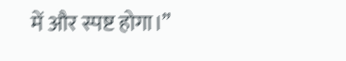में और स्पष्ट होगा।”